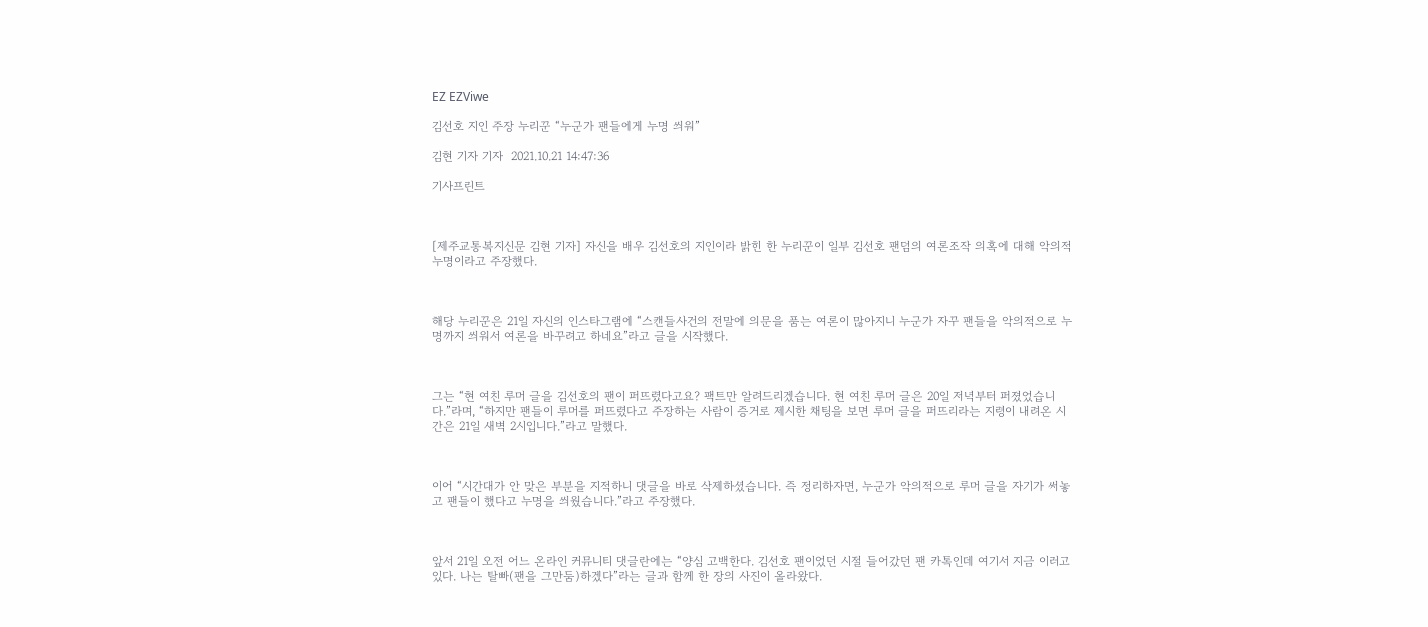EZ EZViwe

김선호 지인 주장 누리꾼 “누군가 팬들에게 누명 씌워”

김현 기자 기자  2021.10.21 14:47:36

기사프린트



[제주교통복지신문 김현 기자] 자신을 배우 김선호의 지인이라 밝힌 한 누리꾼이 일부 김선호 팬덤의 여론조작 의혹에 대해 악의적 누명이라고 주장했다.



해당 누리꾼은 21일 자신의 인스타그램에 “스캔들사건의 전말에 의문을 품는 여론이 많아지니 누군가 자꾸 팬들을 악의적으로 누명까지 씌워서 여론을 바꾸려고 하네요”라고 글을 시작했다.



그는 “현 여친 루머 글을 김선호의 팬이 퍼뜨렸다고요? 팩트만 알려드리겠습니다. 현 여친 루머 글은 20일 저녁부터 퍼졌었습니다.”라며, “하지만 팬들이 루머를 퍼뜨렸다고 주장하는 사람이 증거로 제시한 채팅을 보면 루머 글을 퍼뜨리라는 지령이 내려온 시간은 21일 새벽 2시입니다.”라고 말했다.



이어 “시간대가 안 맞은 부분을 지적하니 댓글을 바로 삭제하셨습니다. 즉 정리하자면, 누군가 악의적으로 루머 글을 자기가 써놓고 팬들이 했다고 누명을 씌웠습니다.”라고 주장했다.



앞서 21일 오전 어느 온라인 커뮤니티 댓글란에는 “양심 고백한다. 김선호 팬이었던 시절 들어갔던 팬 카톡인데 여기서 지금 이러고 있다. 나는 탈빠(팬을 그만둠)하겠다”라는 글과 함께 한 장의 사진이 올라왔다.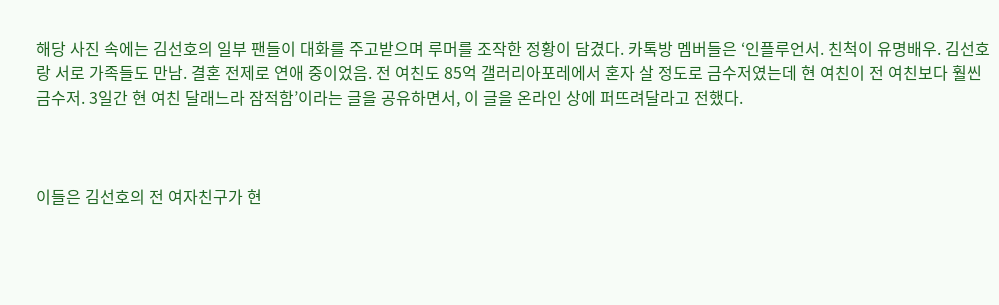해당 사진 속에는 김선호의 일부 팬들이 대화를 주고받으며 루머를 조작한 정황이 담겼다. 카톡방 멤버들은 ‘인플루언서. 친척이 유명배우. 김선호랑 서로 가족들도 만남. 결혼 전제로 연애 중이었음. 전 여친도 85억 갤러리아포레에서 혼자 살 정도로 금수저였는데 현 여친이 전 여친보다 훨씬 금수저. 3일간 현 여친 달래느라 잠적함’이라는 글을 공유하면서, 이 글을 온라인 상에 퍼뜨려달라고 전했다.



이들은 김선호의 전 여자친구가 현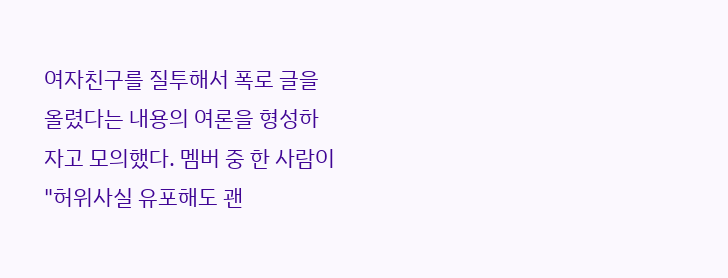여자친구를 질투해서 폭로 글을 올렸다는 내용의 여론을 형성하자고 모의했다. 멤버 중 한 사람이 "허위사실 유포해도 괜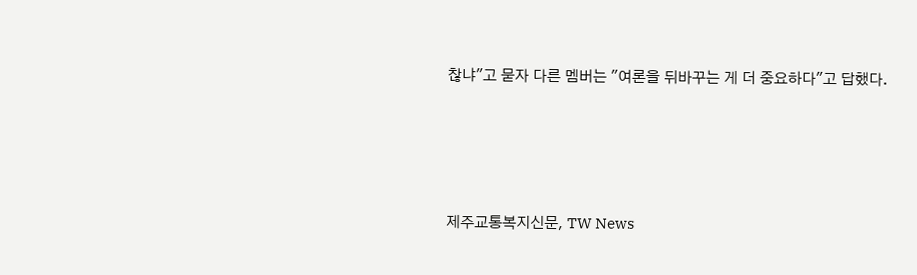찮냐"고 묻자 다른 멤버는 "여론을 뒤바꾸는 게 더 중요하다"고 답했다.





제주교통복지신문, TW News